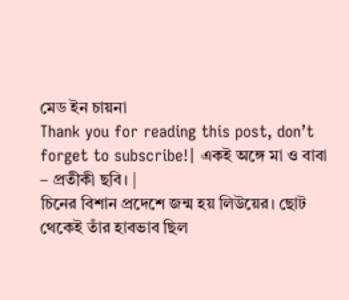মেড ইন চায়না
Thank you for reading this post, don’t forget to subscribe!| একই অঙ্গে মা ও বাবা – প্রতীকী ছবি। |
চিনের বিশান প্রদেশে জন্ম হয় লিউয়ের। ছোট থেকেই তাঁর হাবভাব ছিল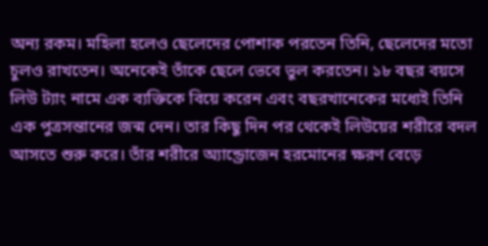অন্য রকম। মহিলা হলেও ছেলেদের পোশাক পরতেন তিনি, ছেলেদের মতো চুলও রাখতেন। অনেকেই তাঁকে ছেলে ভেবে ভুল করতেন। ১৮ বছর বয়সে লিউ ট্যাং নামে এক ব্যক্তিকে বিয়ে করেন এবং বছরখানেকের মধ্যেই তিনি এক পুত্রসন্তানের জন্ম দেন। তার কিছু দিন পর থেকেই লিউয়ের শরীরে বদল আসতে শুরু করে। তাঁর শরীরে অ্যান্ড্রোজেন হরমোনের ক্ষরণ বেড়ে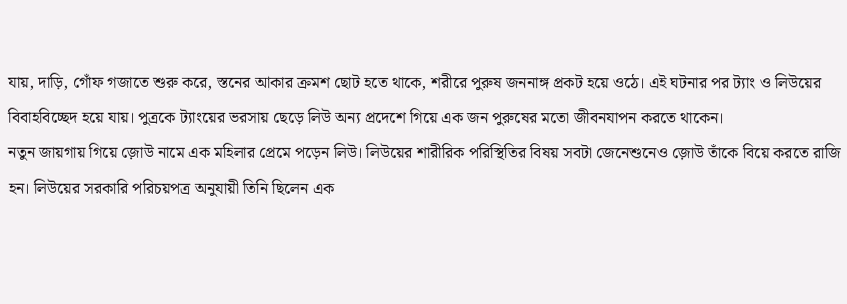যায়, দাড়ি, গোঁফ গজাতে শুরু করে, স্তনের আকার ক্রমশ ছোট হতে থাকে, শরীরে পুরুষ জননাঙ্গ প্রকট হয়ে ওঠে। এই ঘটনার পর ট্যাং ও লিউয়ের বিবাহবিচ্ছেদ হয়ে যায়। পুত্রকে ট্যাংয়ের ভরসায় ছেড়ে লিউ অন্য প্রদেশে গিয়ে এক জন পুরুষের মতো জীবনযাপন করতে থাকেন।
নতুন জায়গায় গিয়ে জ়োউ নামে এক মহিলার প্রেমে পড়েন লিউ। লিউয়ের শারীরিক পরিস্থিতির বিষয় সবটা জেনেশুনেও জ়োউ তাঁকে বিয়ে করতে রাজি হন। লিউয়ের সরকারি পরিচয়পত্র অনুযায়ী তিনি ছিলেন এক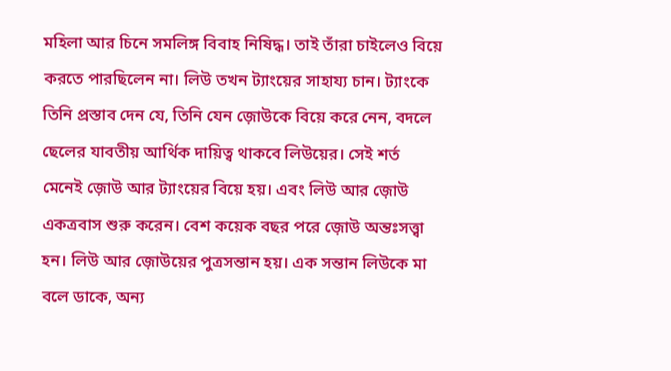মহিলা আর চিনে সমলিঙ্গ বিবাহ নিষিদ্ধ। তাই তাঁরা চাইলেও বিয়ে করতে পারছিলেন না। লিউ তখন ট্যাংয়ের সাহায্য চান। ট্যাংকে তিনি প্রস্তাব দেন যে, তিনি যেন জ়োউকে বিয়ে করে নেন, বদলে ছেলের যাবতীয় আর্থিক দায়িত্ব থাকবে লিউয়ের। সেই শর্ত মেনেই জ়োউ আর ট্যাংয়ের বিয়ে হয়। এবং লিউ আর জ়োউ একত্রবাস শুরু করেন। বেশ কয়েক বছর পরে জ়োউ অন্তঃসত্ত্বা হন। লিউ আর জ়োউয়ের পুত্রসন্তান হয়। এক সন্তান লিউকে মা বলে ডাকে, অন্য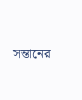সন্তানের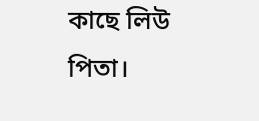কাছে লিউ পিতা।